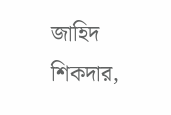জাহিদ শিকদার,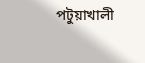পটুয়াখালী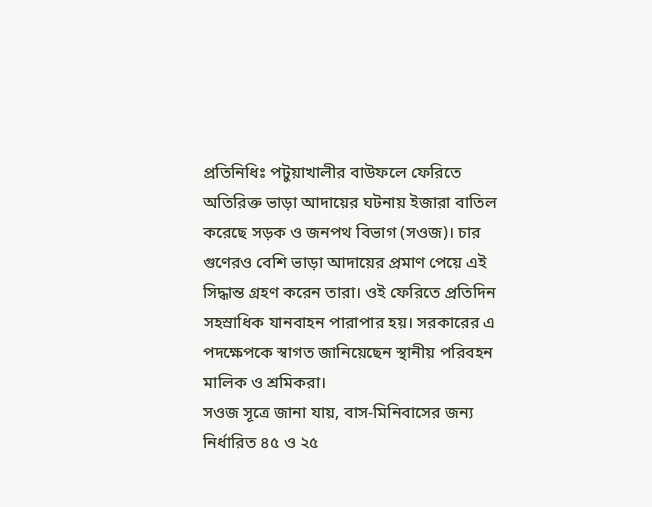প্রতিনিধিঃ পটুয়াখালীর বাউফলে ফেরিতে অতিরিক্ত ভাড়া আদায়ের ঘটনায় ইজারা বাতিল করেছে সড়ক ও জনপথ বিভাগ (সওজ)। চার গুণেরও বেশি ভাড়া আদায়ের প্রমাণ পেয়ে এই সিদ্ধান্ত গ্রহণ করেন তারা। ওই ফেরিতে প্রতিদিন সহস্রাধিক যানবাহন পারাপার হয়। সরকারের এ পদক্ষেপকে স্বাগত জানিয়েছেন স্থানীয় পরিবহন মালিক ও শ্রমিকরা।
সওজ সূত্রে জানা যায়, বাস-মিনিবাসের জন্য নির্ধারিত ৪৫ ও ২৫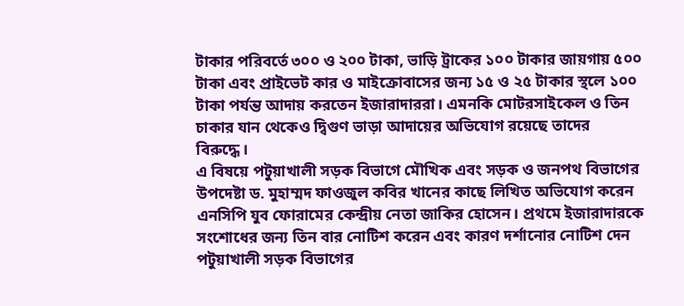টাকার পরিবর্তে ৩০০ ও ২০০ টাকা, ভাড়ি ট্রাকের ১০০ টাকার জায়গায় ৫০০ টাকা এবং প্রাইভেট কার ও মাইক্রোবাসের জন্য ১৫ ও ২৫ টাকার স্থলে ১০০ টাকা পর্যন্ত আদায় করতেন ইজারাদাররা। এমনকি মোটরসাইকেল ও তিন চাকার যান থেকেও দ্বিগুণ ভাড়া আদায়ের অভিযোগ রয়েছে তাদের বিরুদ্ধে।
এ বিষয়ে পটুয়াখালী সড়ক বিভাগে মৌখিক এবং সড়ক ও জনপথ বিভাগের উপদেষ্টা ড. মুহাম্মদ ফাওজুল কবির খানের কাছে লিখিত অভিযোগ করেন এনসিপি যুব ফোরামের কেন্দ্রীয় নেতা জাকির হোসেন। প্রথমে ইজারাদারকে সংশোধের জন্য তিন বার নোটিশ করেন এবং কারণ দর্শানোর নোটিশ দেন পটুয়াখালী সড়ক বিভাগের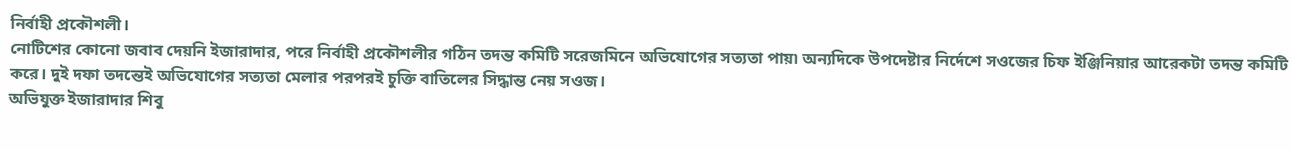নির্বাহী প্রকৌশলী।
নোটিশের কোনো জবাব দেয়নি ইজারাদার, পরে নির্বাহী প্রকৌশলীর গঠিন তদন্ত কমিটি সরেজমিনে অভিযোগের সত্যতা পায়৷ অন্যদিকে উপদেষ্টার নির্দেশে সওজের চিফ ইঞ্জিনিয়ার আরেকটা তদন্ত কমিটি করে। দুই দফা তদন্তেই অভিযোগের সত্যতা মেলার পরপরই চুক্তি বাতিলের সিদ্ধান্ত নেয় সওজ।
অভিযুক্ত ইজারাদার শিবু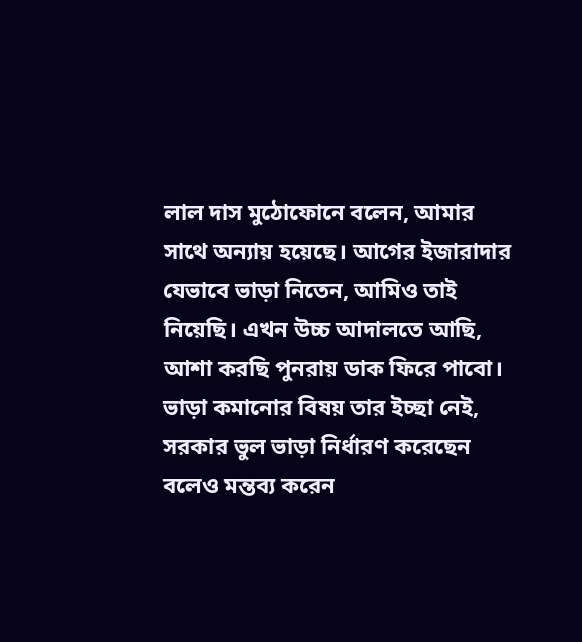লাল দাস মুঠোফোনে বলেন, আমার সাথে অন্যায় হয়েছে। আগের ইজারাদার যেভাবে ভাড়া নিতেন, আমিও তাই নিয়েছি। এখন উচ্চ আদালতে আছি, আশা করছি পুনরায় ডাক ফিরে পাবো। ভাড়া কমানোর বিষয় তার ইচ্ছা নেই, সরকার ভুল ভাড়া নির্ধারণ করেছেন বলেও মন্তব্য করেন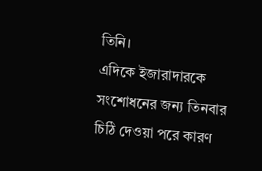তিনি।
এদিকে ইজারাদারকে সংশোধনের জন্য তিনবার চিঠি দেওয়া পরে কারণ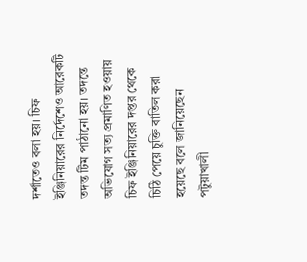দর্শাতেও বলা হয়। চিফ ইঞ্জিনিয়ারের নির্দেশেও আরেকটি তদন্ত টিম পাঠানো হয়। তদন্তে অভিযোগ সত্য প্রমাণিত হওয়ায় চিফ ইঞ্জিনিয়ারের দপ্তর থেকে চিঠি পেয়ে চুক্তি বাতিল করা হয়েছে বলে জানিয়েছেন পটুয়াখালী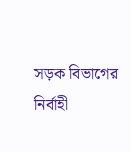সড়ক বিভাগের নির্বাহী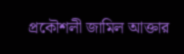প্রকৌশলী জামিল আক্তার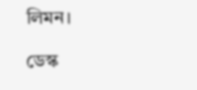লিমন।

ডেস্ক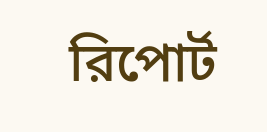রিপোর্ট